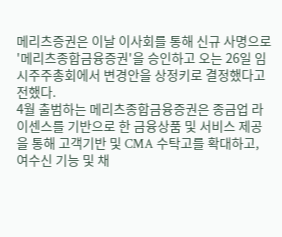메리츠증권은 이날 이사회를 통해 신규 사명으로 '메리츠종합금융증권'을 승인하고 오는 26일 임시주주총회에서 변경안을 상정키로 결정했다고 전했다.
4월 출범하는 메리츠종합금융증권은 종금업 라이센스를 기반으로 한 금융상품 및 서비스 제공을 통해 고객기반 및 CMA 수탁고를 확대하고, 여수신 기능 및 채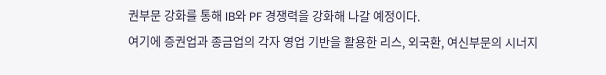권부문 강화를 통해 IB와 PF 경쟁력을 강화해 나갈 예정이다.
여기에 증권업과 종금업의 각자 영업 기반을 활용한 리스, 외국환, 여신부문의 시너지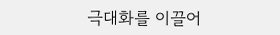극대화를 이끌어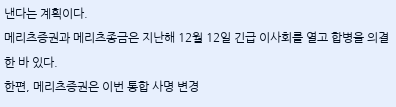낸다는 계획이다.
메리츠증권과 메리츠종금은 지난해 12월 12일 긴급 이사회를 열고 합병을 의결한 바 있다.
한편, 메리츠증권은 이번 통합 사명 변경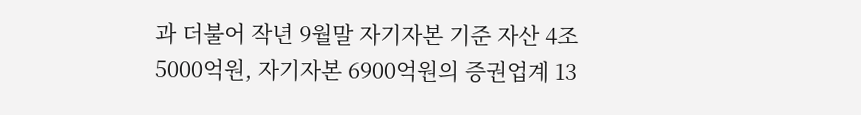과 더불어 작년 9월말 자기자본 기준 자산 4조5000억원, 자기자본 6900억원의 증권업계 13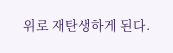위로 재탄생하게 된다.